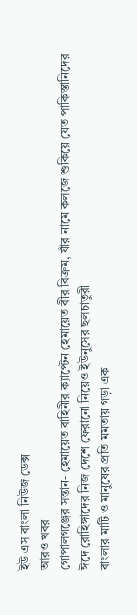ইউ এস বাংলা নিউজ ডেক্স
আরও খবর
গোপালগঞ্জের সন্তান- হেমায়েত বাহিনীর ক্যাপ্টেন হেমায়েত বীর বিক্রম, যাঁর নামে কলজে শুকিয়ে যেত পাকিস্তানিদের
ঈদে রোহিঙ্গাদের নিজ দেশে ফেরানো নিয়েও ইউনুসের ছলচাতুরী
বাংলার মাটি ও মানুষের প্রতি মমতায় গড়া এক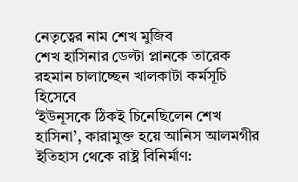নেতৃত্বের নাম শেখ মুজিব
শেখ হাসিনার ডেল্টা প্লানকে তারেক রহমান চালাচ্ছেন খালকাটা কর্মসূচি হিসেবে
‘ইউনূসকে ঠিকই চিনেছিলেন শেখ হাসিনা’, কারামুক্ত হয়ে আনিস আলমগীর
ইতিহাস থেকে রাষ্ট্র বিনির্মাণ: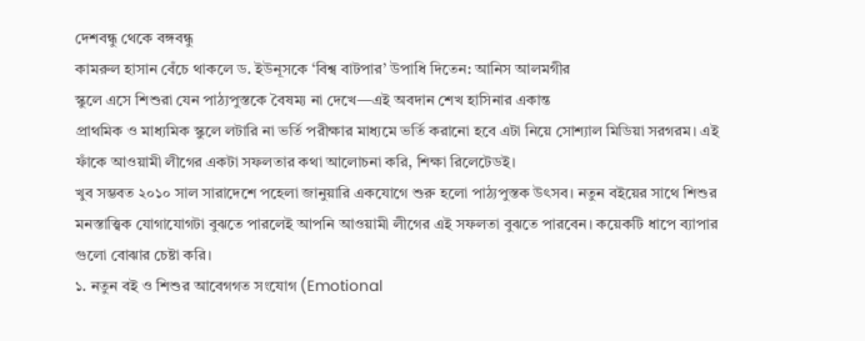দেশবন্ধু থেকে বঙ্গবন্ধু
কামরুল হাসান বেঁচে থাকলে ড. ইউনূসকে ‘বিশ্ব বাটপার’ উপাধি দিতেন: আনিস আলমগীর
স্কুলে এসে শিশুরা যেন পাঠ্যপুস্তকে বৈষম্য না দেখে—এই অবদান শেখ হাসিনার একান্ত
প্রাথমিক ও মাধ্যমিক স্কুলে লটারি না ভর্তি পরীক্ষার মাধ্যমে ভর্তি করানো হবে এটা নিয়ে সোশ্যাল মিডিয়া সরগরম। এই ফাঁকে আওয়ামী লীগের একটা সফলতার কথা আলোচনা করি, শিক্ষা রিলেটেডই।
খুব সম্ভবত ২০১০ সাল সারাদেশে পহেলা জানুয়ারি একযোগে শুরু হলো পাঠ্যপুস্তক উৎসব। নতুন বইয়ের সাথে শিশুর মনস্তাত্ত্বিক যোগাযোগটা বুঝতে পারলেই আপনি আওয়ামী লীগের এই সফলতা বুঝতে পারবেন। কয়েকটি ধাপে ব্যাপার গুলো বোঝার চেষ্টা করি।
১. নতুন বই ও শিশুর আবেগগত সংযোগ (Emotional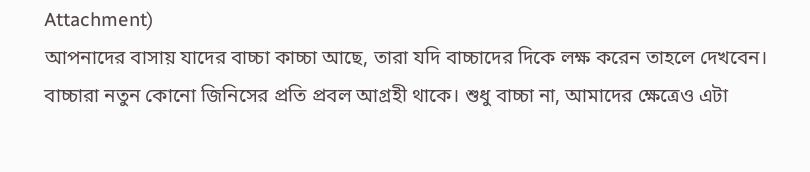Attachment)
আপনাদের বাসায় যাদের বাচ্চা কাচ্চা আছে, তারা যদি বাচ্চাদের দিকে লক্ষ করেন তাহলে দেখবেন। বাচ্চারা নতুন কোনো জিনিসের প্রতি প্রবল আগ্রহী থাকে। শুধু বাচ্চা না, আমাদের ক্ষেত্রেও এটা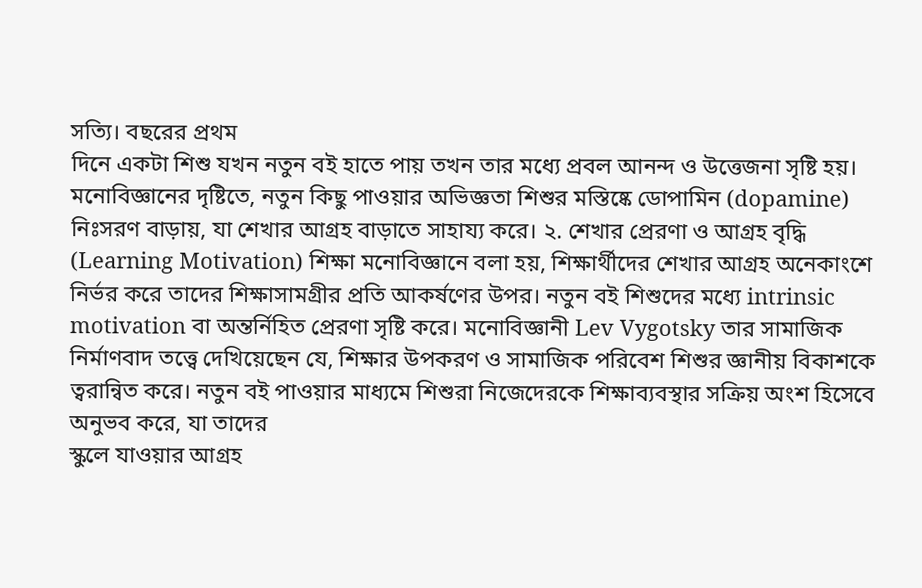সত্যি। বছরের প্রথম
দিনে একটা শিশু যখন নতুন বই হাতে পায় তখন তার মধ্যে প্রবল আনন্দ ও উত্তেজনা সৃষ্টি হয়। মনোবিজ্ঞানের দৃষ্টিতে, নতুন কিছু পাওয়ার অভিজ্ঞতা শিশুর মস্তিষ্কে ডোপামিন (dopamine) নিঃসরণ বাড়ায়, যা শেখার আগ্রহ বাড়াতে সাহায্য করে। ২. শেখার প্রেরণা ও আগ্রহ বৃদ্ধি (Learning Motivation) শিক্ষা মনোবিজ্ঞানে বলা হয়, শিক্ষার্থীদের শেখার আগ্রহ অনেকাংশে নির্ভর করে তাদের শিক্ষাসামগ্রীর প্রতি আকর্ষণের উপর। নতুন বই শিশুদের মধ্যে intrinsic motivation বা অন্তর্নিহিত প্রেরণা সৃষ্টি করে। মনোবিজ্ঞানী Lev Vygotsky তার সামাজিক নির্মাণবাদ তত্ত্বে দেখিয়েছেন যে, শিক্ষার উপকরণ ও সামাজিক পরিবেশ শিশুর জ্ঞানীয় বিকাশকে ত্বরান্বিত করে। নতুন বই পাওয়ার মাধ্যমে শিশুরা নিজেদেরকে শিক্ষাব্যবস্থার সক্রিয় অংশ হিসেবে অনুভব করে, যা তাদের
স্কুলে যাওয়ার আগ্রহ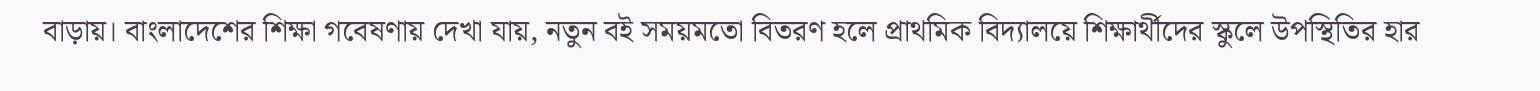বাড়ায়। বাংলাদেশের শিক্ষা গবেষণায় দেখা যায়, নতুন বই সময়মতো বিতরণ হলে প্রাথমিক বিদ্যালয়ে শিক্ষার্থীদের স্কুলে উপস্থিতির হার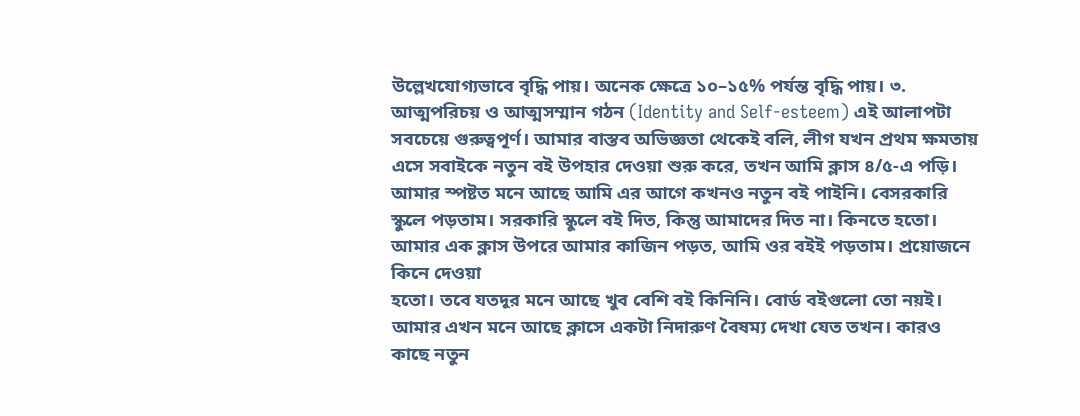উল্লেখযোগ্যভাবে বৃদ্ধি পায়। অনেক ক্ষেত্রে ১০–১৫% পর্যন্ত বৃদ্ধি পায়। ৩. আত্মপরিচয় ও আত্মসম্মান গঠন (Identity and Self-esteem) এই আলাপটা সবচেয়ে গুরুত্বপূর্ণ। আমার বাস্তব অভিজ্ঞতা থেকেই বলি, লীগ যখন প্রথম ক্ষমতায় এসে সবাইকে নতুন বই উপহার দেওয়া শুরু করে, তখন আমি ক্লাস ৪/৫-এ পড়ি। আমার স্পষ্টত মনে আছে আমি এর আগে কখনও নতুন বই পাইনি। বেসরকারি স্কুলে পড়তাম। সরকারি স্কুলে বই দিত, কিন্তু আমাদের দিত না। কিনতে হতো। আমার এক ক্লাস উপরে আমার কাজিন পড়ত, আমি ওর বইই পড়তাম। প্রয়োজনে কিনে দেওয়া
হতো। তবে যতদূর মনে আছে খুব বেশি বই কিনিনি। বোর্ড বইগুলো তো নয়ই। আমার এখন মনে আছে ক্লাসে একটা নিদারুণ বৈষম্য দেখা যেত তখন। কারও কাছে নতুন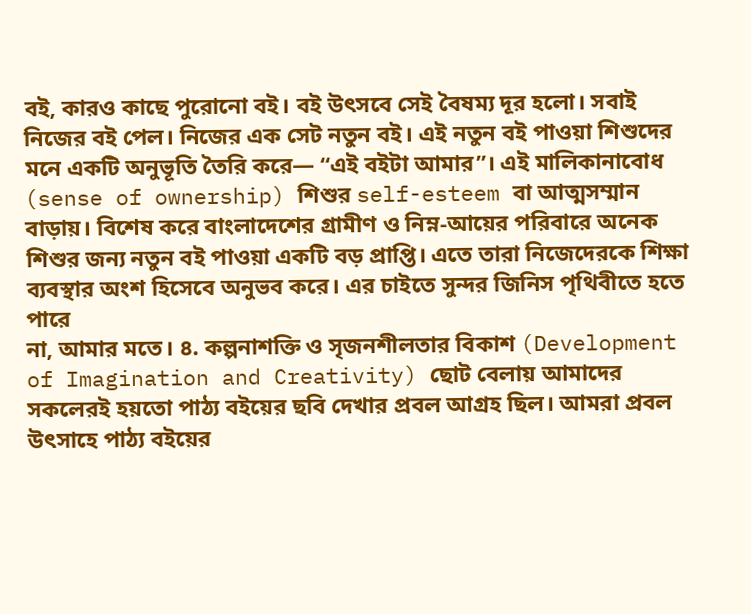বই, কারও কাছে পুরোনো বই। বই উৎসবে সেই বৈষম্য দূর হলো। সবাই নিজের বই পেল। নিজের এক সেট নতুন বই। এই নতুন বই পাওয়া শিশুদের মনে একটি অনুভূতি তৈরি করে— “এই বইটা আমার”। এই মালিকানাবোধ (sense of ownership) শিশুর self-esteem বা আত্মসম্মান বাড়ায়। বিশেষ করে বাংলাদেশের গ্রামীণ ও নিম্ন-আয়ের পরিবারে অনেক শিশুর জন্য নতুন বই পাওয়া একটি বড় প্রাপ্তি। এতে তারা নিজেদেরকে শিক্ষা ব্যবস্থার অংশ হিসেবে অনুভব করে। এর চাইতে সুন্দর জিনিস পৃথিবীতে হতে পারে
না, আমার মতে। ৪. কল্পনাশক্তি ও সৃজনশীলতার বিকাশ (Development of Imagination and Creativity) ছোট বেলায় আমাদের সকলেরই হয়তো পাঠ্য বইয়ের ছবি দেখার প্রবল আগ্রহ ছিল। আমরা প্রবল উৎসাহে পাঠ্য বইয়ের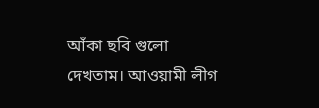আঁকা ছবি গুলো দেখতাম। আওয়ামী লীগ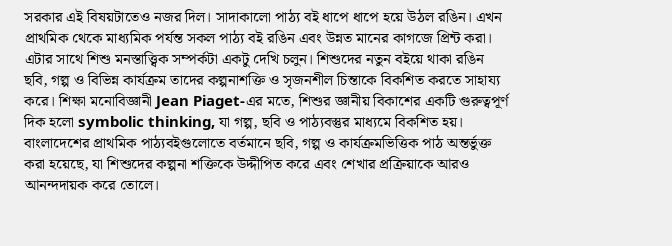সরকার এই বিষয়টাতেও নজর দিল। সাদাকালো পাঠ্য বই ধাপে ধাপে হয়ে উঠল রঙিন। এখন প্রাথমিক থেকে মাধ্যমিক পর্যন্ত সকল পাঠ্য বই রঙিন এবং উন্নত মানের কাগজে প্রিন্ট করা। এটার সাথে শিশু মনস্তাত্ত্বিক সম্পর্কটা একটু দেখি চলুন। শিশুদের নতুন বইয়ে থাকা রঙিন ছবি, গল্প ও বিভিন্ন কার্যক্রম তাদের কল্পনাশক্তি ও সৃজনশীল চিন্তাকে বিকশিত করতে সাহায্য করে। শিক্ষা মনোবিজ্ঞানী Jean Piaget-এর মতে, শিশুর জ্ঞানীয় বিকাশের একটি গুরুত্বপূর্ণ
দিক হলো symbolic thinking, যা গল্প, ছবি ও পাঠ্যবস্তুর মাধ্যমে বিকশিত হয়। বাংলাদেশের প্রাথমিক পাঠ্যবইগুলোতে বর্তমানে ছবি, গল্প ও কার্যক্রমভিত্তিক পাঠ অন্তর্ভুক্ত করা হয়েছে, যা শিশুদের কল্পনা শক্তিকে উদ্দীপিত করে এবং শেখার প্রক্রিয়াকে আরও আনন্দদায়ক করে তোলে।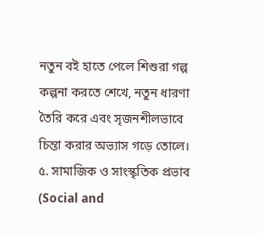নতুন বই হাতে পেলে শিশুরা গল্প কল্পনা করতে শেখে, নতুন ধারণা তৈরি করে এবং সৃজনশীলভাবে চিন্তা করার অভ্যাস গড়ে তোলে। ৫. সামাজিক ও সাংস্কৃতিক প্রভাব (Social and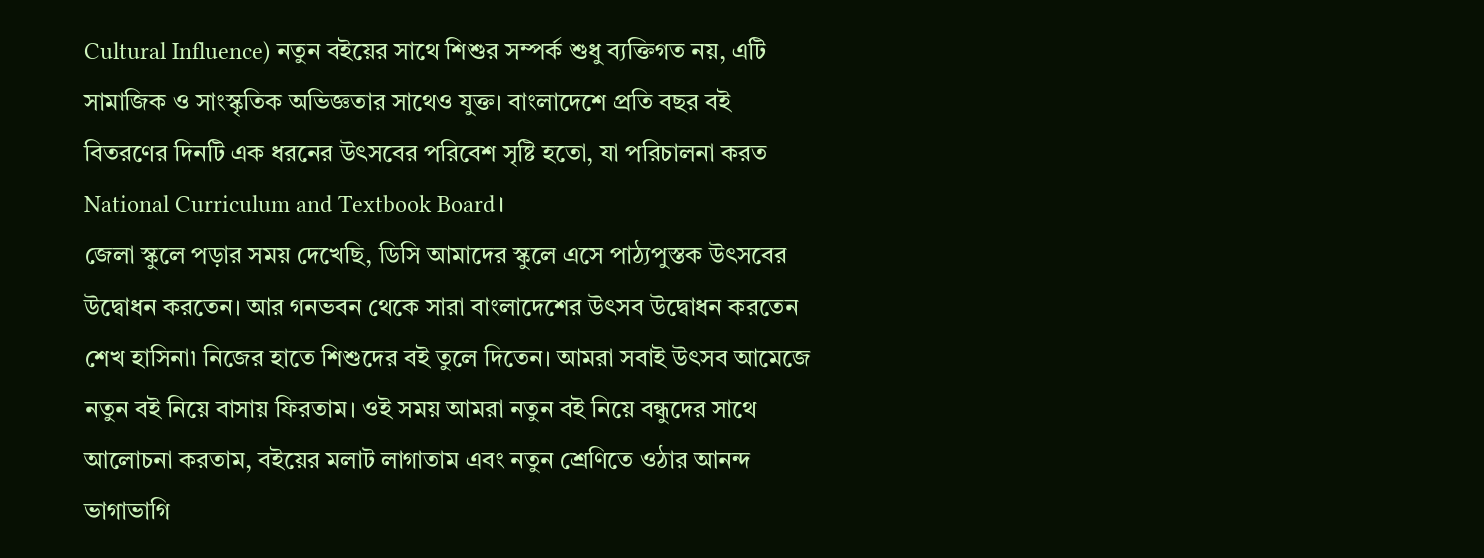Cultural Influence) নতুন বইয়ের সাথে শিশুর সম্পর্ক শুধু ব্যক্তিগত নয়, এটি সামাজিক ও সাংস্কৃতিক অভিজ্ঞতার সাথেও যুক্ত। বাংলাদেশে প্রতি বছর বই বিতরণের দিনটি এক ধরনের উৎসবের পরিবেশ সৃষ্টি হতো, যা পরিচালনা করত National Curriculum and Textbook Board।
জেলা স্কুলে পড়ার সময় দেখেছি, ডিসি আমাদের স্কুলে এসে পাঠ্যপুস্তক উৎসবের উদ্বোধন করতেন। আর গনভবন থেকে সারা বাংলাদেশের উৎসব উদ্বোধন করতেন শেখ হাসিনা৷ নিজের হাতে শিশুদের বই তুলে দিতেন। আমরা সবাই উৎসব আমেজে নতুন বই নিয়ে বাসায় ফিরতাম। ওই সময় আমরা নতুন বই নিয়ে বন্ধুদের সাথে আলোচনা করতাম, বইয়ের মলাট লাগাতাম এবং নতুন শ্রেণিতে ওঠার আনন্দ ভাগাভাগি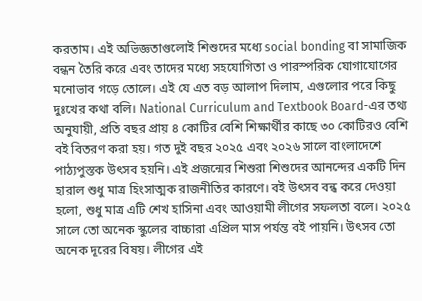করতাম। এই অভিজ্ঞতাগুলোই শিশুদের মধ্যে social bonding বা সামাজিক বন্ধন তৈরি করে এবং তাদের মধ্যে সহযোগিতা ও পারস্পরিক যোগাযোগের মনোভাব গড়ে তোলে। এই যে এত বড় আলাপ দিলাম, এগুলোর পরে কিছু দুঃখের কথা বলি। National Curriculum and Textbook Board-এর তথ্য অনুযায়ী, প্রতি বছর প্রায় ৪ কোটির বেশি শিক্ষার্থীর কাছে ৩০ কোটিরও বেশি বই বিতরণ করা হয়। গত দুই বছর ২০২৫ এবং ২০২৬ সালে বাংলাদেশে পাঠ্যপুস্তক উৎসব হয়নি। এই প্রজন্মের শিশুরা শিশুদের আনন্দের একটি দিন হারাল শুধু মাত্র হিংসাত্মক রাজনীতির কারণে। বই উৎসব বন্ধ করে দেওয়া হলো, শুধু মাত্র এটি শেখ হাসিনা এবং আওয়ামী লীগের সফলতা বলে। ২০২৫ সালে তো অনেক স্কুলের বাচ্চারা এপ্রিল মাস পর্যন্ত বই পায়নি। উৎসব তো অনেক দূরের বিষয়। লীগের এই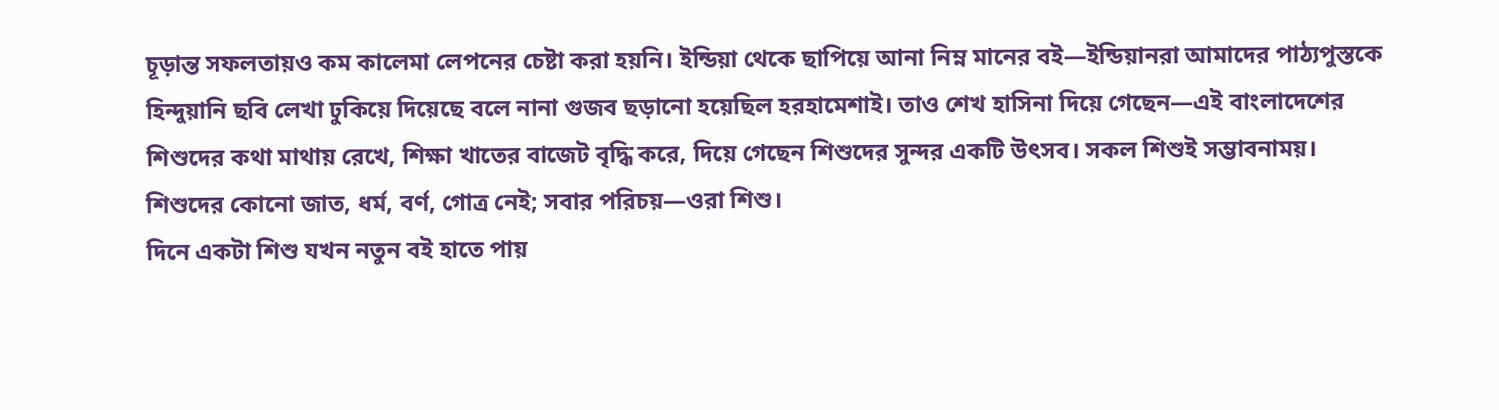চূড়ান্ত সফলতায়ও কম কালেমা লেপনের চেষ্টা করা হয়নি। ইন্ডিয়া থেকে ছাপিয়ে আনা নিম্ন মানের বই—ইন্ডিয়ানরা আমাদের পাঠ্যপুস্তকে হিন্দুয়ানি ছবি লেখা ঢুকিয়ে দিয়েছে বলে নানা গুজব ছড়ানো হয়েছিল হরহামেশাই। তাও শেখ হাসিনা দিয়ে গেছেন—এই বাংলাদেশের শিশুদের কথা মাথায় রেখে, শিক্ষা খাতের বাজেট বৃদ্ধি করে, দিয়ে গেছেন শিশুদের সুন্দর একটি উৎসব। সকল শিশুই সম্ভাবনাময়। শিশুদের কোনো জাত, ধর্ম, বর্ণ, গোত্র নেই; সবার পরিচয়—ওরা শিশু।
দিনে একটা শিশু যখন নতুন বই হাতে পায়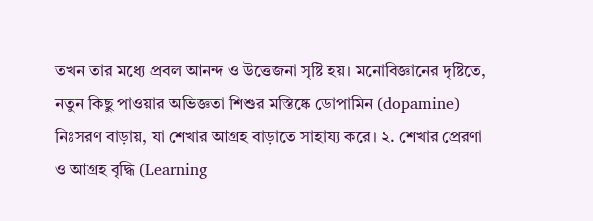তখন তার মধ্যে প্রবল আনন্দ ও উত্তেজনা সৃষ্টি হয়। মনোবিজ্ঞানের দৃষ্টিতে, নতুন কিছু পাওয়ার অভিজ্ঞতা শিশুর মস্তিষ্কে ডোপামিন (dopamine) নিঃসরণ বাড়ায়, যা শেখার আগ্রহ বাড়াতে সাহায্য করে। ২. শেখার প্রেরণা ও আগ্রহ বৃদ্ধি (Learning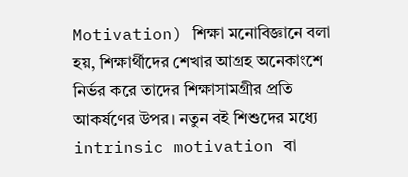Motivation) শিক্ষা মনোবিজ্ঞানে বলা হয়, শিক্ষার্থীদের শেখার আগ্রহ অনেকাংশে নির্ভর করে তাদের শিক্ষাসামগ্রীর প্রতি আকর্ষণের উপর। নতুন বই শিশুদের মধ্যে intrinsic motivation বা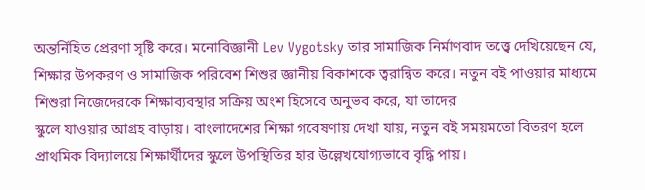অন্তর্নিহিত প্রেরণা সৃষ্টি করে। মনোবিজ্ঞানী Lev Vygotsky তার সামাজিক নির্মাণবাদ তত্ত্বে দেখিয়েছেন যে, শিক্ষার উপকরণ ও সামাজিক পরিবেশ শিশুর জ্ঞানীয় বিকাশকে ত্বরান্বিত করে। নতুন বই পাওয়ার মাধ্যমে শিশুরা নিজেদেরকে শিক্ষাব্যবস্থার সক্রিয় অংশ হিসেবে অনুভব করে, যা তাদের
স্কুলে যাওয়ার আগ্রহ বাড়ায়। বাংলাদেশের শিক্ষা গবেষণায় দেখা যায়, নতুন বই সময়মতো বিতরণ হলে প্রাথমিক বিদ্যালয়ে শিক্ষার্থীদের স্কুলে উপস্থিতির হার উল্লেখযোগ্যভাবে বৃদ্ধি পায়।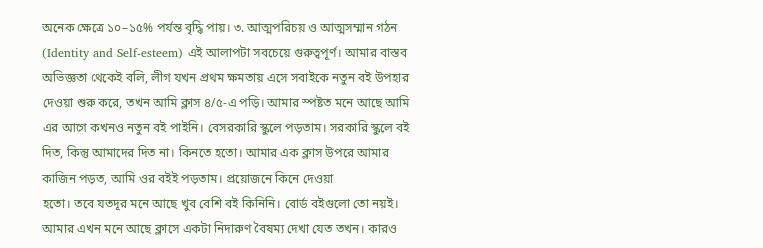অনেক ক্ষেত্রে ১০–১৫% পর্যন্ত বৃদ্ধি পায়। ৩. আত্মপরিচয় ও আত্মসম্মান গঠন (Identity and Self-esteem) এই আলাপটা সবচেয়ে গুরুত্বপূর্ণ। আমার বাস্তব অভিজ্ঞতা থেকেই বলি, লীগ যখন প্রথম ক্ষমতায় এসে সবাইকে নতুন বই উপহার দেওয়া শুরু করে, তখন আমি ক্লাস ৪/৫-এ পড়ি। আমার স্পষ্টত মনে আছে আমি এর আগে কখনও নতুন বই পাইনি। বেসরকারি স্কুলে পড়তাম। সরকারি স্কুলে বই দিত, কিন্তু আমাদের দিত না। কিনতে হতো। আমার এক ক্লাস উপরে আমার কাজিন পড়ত, আমি ওর বইই পড়তাম। প্রয়োজনে কিনে দেওয়া
হতো। তবে যতদূর মনে আছে খুব বেশি বই কিনিনি। বোর্ড বইগুলো তো নয়ই। আমার এখন মনে আছে ক্লাসে একটা নিদারুণ বৈষম্য দেখা যেত তখন। কারও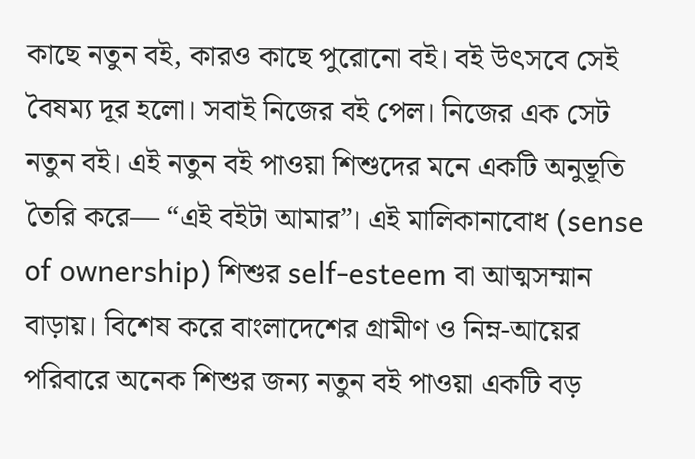কাছে নতুন বই, কারও কাছে পুরোনো বই। বই উৎসবে সেই বৈষম্য দূর হলো। সবাই নিজের বই পেল। নিজের এক সেট নতুন বই। এই নতুন বই পাওয়া শিশুদের মনে একটি অনুভূতি তৈরি করে— “এই বইটা আমার”। এই মালিকানাবোধ (sense of ownership) শিশুর self-esteem বা আত্মসম্মান বাড়ায়। বিশেষ করে বাংলাদেশের গ্রামীণ ও নিম্ন-আয়ের পরিবারে অনেক শিশুর জন্য নতুন বই পাওয়া একটি বড়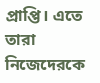প্রাপ্তি। এতে তারা নিজেদেরকে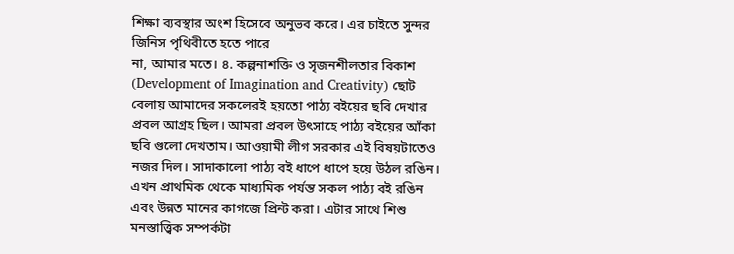শিক্ষা ব্যবস্থার অংশ হিসেবে অনুভব করে। এর চাইতে সুন্দর জিনিস পৃথিবীতে হতে পারে
না, আমার মতে। ৪. কল্পনাশক্তি ও সৃজনশীলতার বিকাশ (Development of Imagination and Creativity) ছোট বেলায় আমাদের সকলেরই হয়তো পাঠ্য বইয়ের ছবি দেখার প্রবল আগ্রহ ছিল। আমরা প্রবল উৎসাহে পাঠ্য বইয়ের আঁকা ছবি গুলো দেখতাম। আওয়ামী লীগ সরকার এই বিষয়টাতেও নজর দিল। সাদাকালো পাঠ্য বই ধাপে ধাপে হয়ে উঠল রঙিন। এখন প্রাথমিক থেকে মাধ্যমিক পর্যন্ত সকল পাঠ্য বই রঙিন এবং উন্নত মানের কাগজে প্রিন্ট করা। এটার সাথে শিশু মনস্তাত্ত্বিক সম্পর্কটা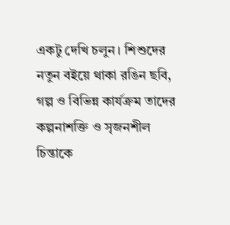একটু দেখি চলুন। শিশুদের নতুন বইয়ে থাকা রঙিন ছবি, গল্প ও বিভিন্ন কার্যক্রম তাদের কল্পনাশক্তি ও সৃজনশীল চিন্তাকে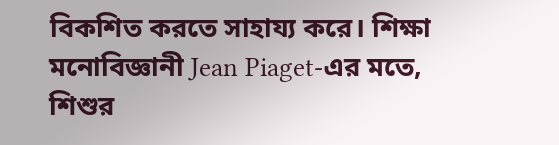বিকশিত করতে সাহায্য করে। শিক্ষা মনোবিজ্ঞানী Jean Piaget-এর মতে, শিশুর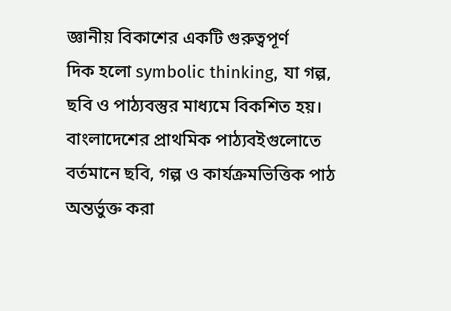জ্ঞানীয় বিকাশের একটি গুরুত্বপূর্ণ
দিক হলো symbolic thinking, যা গল্প, ছবি ও পাঠ্যবস্তুর মাধ্যমে বিকশিত হয়। বাংলাদেশের প্রাথমিক পাঠ্যবইগুলোতে বর্তমানে ছবি, গল্প ও কার্যক্রমভিত্তিক পাঠ অন্তর্ভুক্ত করা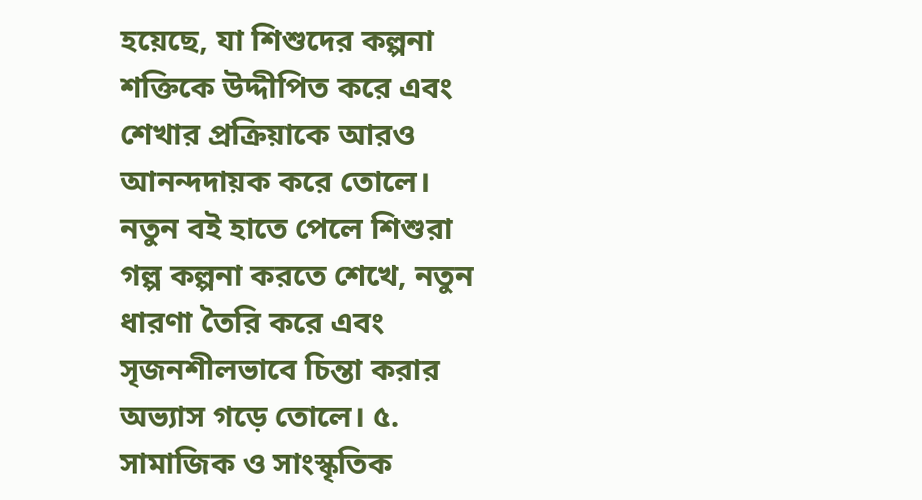হয়েছে, যা শিশুদের কল্পনা শক্তিকে উদ্দীপিত করে এবং শেখার প্রক্রিয়াকে আরও আনন্দদায়ক করে তোলে। নতুন বই হাতে পেলে শিশুরা গল্প কল্পনা করতে শেখে, নতুন ধারণা তৈরি করে এবং সৃজনশীলভাবে চিন্তা করার অভ্যাস গড়ে তোলে। ৫. সামাজিক ও সাংস্কৃতিক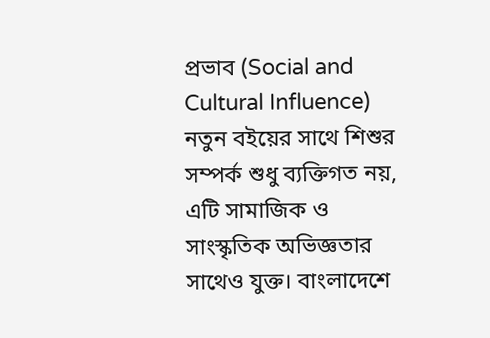প্রভাব (Social and Cultural Influence) নতুন বইয়ের সাথে শিশুর সম্পর্ক শুধু ব্যক্তিগত নয়, এটি সামাজিক ও সাংস্কৃতিক অভিজ্ঞতার সাথেও যুক্ত। বাংলাদেশে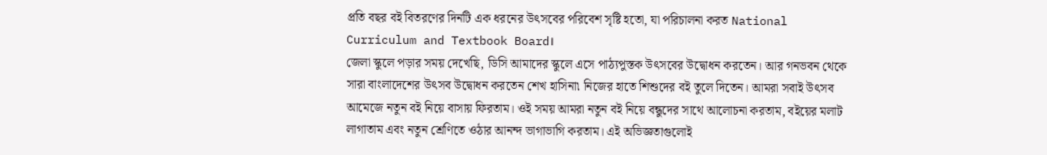প্রতি বছর বই বিতরণের দিনটি এক ধরনের উৎসবের পরিবেশ সৃষ্টি হতো, যা পরিচালনা করত National Curriculum and Textbook Board।
জেলা স্কুলে পড়ার সময় দেখেছি, ডিসি আমাদের স্কুলে এসে পাঠ্যপুস্তক উৎসবের উদ্বোধন করতেন। আর গনভবন থেকে সারা বাংলাদেশের উৎসব উদ্বোধন করতেন শেখ হাসিনা৷ নিজের হাতে শিশুদের বই তুলে দিতেন। আমরা সবাই উৎসব আমেজে নতুন বই নিয়ে বাসায় ফিরতাম। ওই সময় আমরা নতুন বই নিয়ে বন্ধুদের সাথে আলোচনা করতাম, বইয়ের মলাট লাগাতাম এবং নতুন শ্রেণিতে ওঠার আনন্দ ভাগাভাগি করতাম। এই অভিজ্ঞতাগুলোই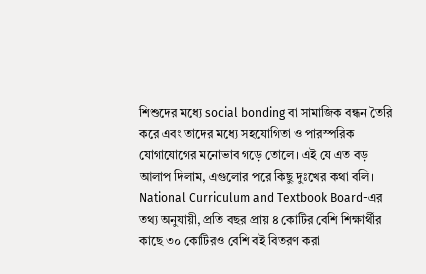শিশুদের মধ্যে social bonding বা সামাজিক বন্ধন তৈরি করে এবং তাদের মধ্যে সহযোগিতা ও পারস্পরিক যোগাযোগের মনোভাব গড়ে তোলে। এই যে এত বড় আলাপ দিলাম, এগুলোর পরে কিছু দুঃখের কথা বলি। National Curriculum and Textbook Board-এর তথ্য অনুযায়ী, প্রতি বছর প্রায় ৪ কোটির বেশি শিক্ষার্থীর কাছে ৩০ কোটিরও বেশি বই বিতরণ করা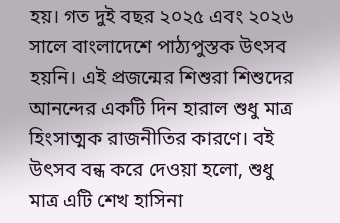হয়। গত দুই বছর ২০২৫ এবং ২০২৬ সালে বাংলাদেশে পাঠ্যপুস্তক উৎসব হয়নি। এই প্রজন্মের শিশুরা শিশুদের আনন্দের একটি দিন হারাল শুধু মাত্র হিংসাত্মক রাজনীতির কারণে। বই উৎসব বন্ধ করে দেওয়া হলো, শুধু মাত্র এটি শেখ হাসিনা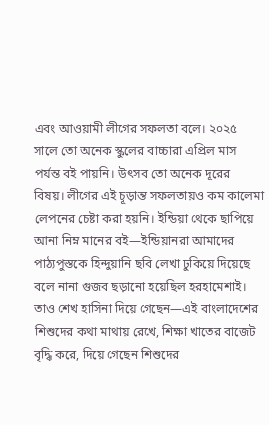এবং আওয়ামী লীগের সফলতা বলে। ২০২৫ সালে তো অনেক স্কুলের বাচ্চারা এপ্রিল মাস পর্যন্ত বই পায়নি। উৎসব তো অনেক দূরের বিষয়। লীগের এই চূড়ান্ত সফলতায়ও কম কালেমা লেপনের চেষ্টা করা হয়নি। ইন্ডিয়া থেকে ছাপিয়ে আনা নিম্ন মানের বই—ইন্ডিয়ানরা আমাদের পাঠ্যপুস্তকে হিন্দুয়ানি ছবি লেখা ঢুকিয়ে দিয়েছে বলে নানা গুজব ছড়ানো হয়েছিল হরহামেশাই। তাও শেখ হাসিনা দিয়ে গেছেন—এই বাংলাদেশের শিশুদের কথা মাথায় রেখে, শিক্ষা খাতের বাজেট বৃদ্ধি করে, দিয়ে গেছেন শিশুদের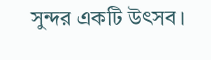সুন্দর একটি উৎসব।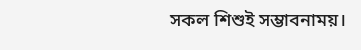সকল শিশুই সম্ভাবনাময়।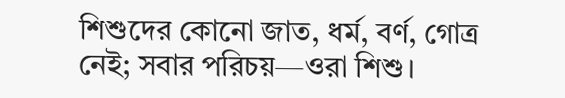শিশুদের কোনো জাত, ধর্ম, বর্ণ, গোত্র নেই; সবার পরিচয়—ওরা শিশু।